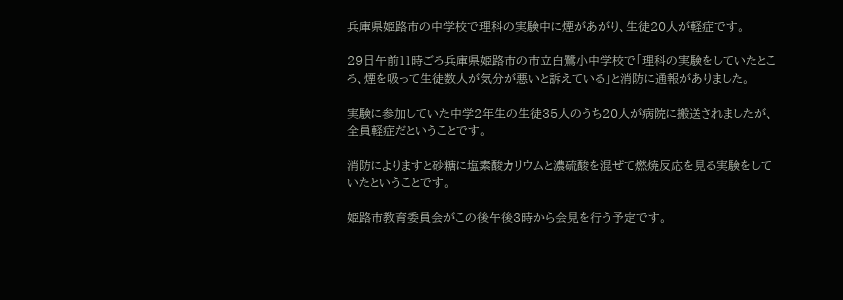兵庫県姫路市の中学校で理科の実験中に煙があがり、生徒20人が軽症です。

29日午前11時ごろ兵庫県姫路市の市立白鷺小中学校で「理科の実験をしていたところ、煙を吸って生徒数人が気分が悪いと訴えている」と消防に通報がありました。

実験に参加していた中学2年生の生徒35人のうち20人が病院に搬送されましたが、全員軽症だということです。

消防によりますと砂糖に塩素酸カリウムと濃硫酸を混ぜて燃焼反応を見る実験をしていたということです。

姫路市教育委員会がこの後午後3時から会見を行う予定です。